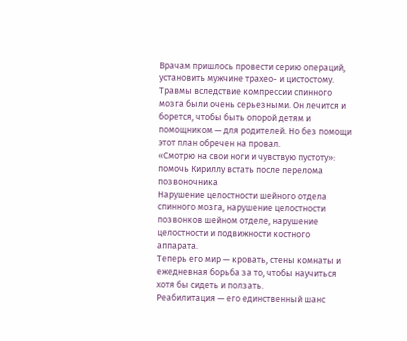Врачам пришлось провести серию операций, установить мужчине трахео- и цистостому. Травмы вследствие компрессии спинного мозга были очень серьезными. Он лечится и борется, чтобы быть опорой детям и помощником — для родителей. Но без помощи этот план обречен на провал.
«Смотрю на свои ноги и чувствую пустоту»: помочь Кириллу встать после перелома позвоночника
Нарушение целостности шейного отдела спинного мозга, нарушение целостности позвонков шейном отделе, нарушение целостности и подвижности костного аппарата.
Теперь его мир — кровать, стены комнаты и ежедневная борьба за то, чтобы научиться хотя бы сидеть и ползать.
Реабилитация — его единственный шанс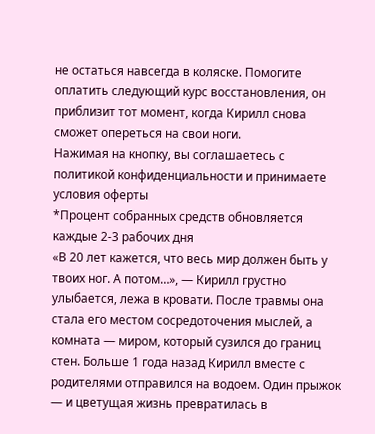не остаться навсегда в коляске. Помогите оплатить следующий курс восстановления, он приблизит тот момент, когда Кирилл снова сможет опереться на свои ноги.
Нажимая на кнопку, вы соглашаетесь с политикой конфиденциальности и принимаете условия оферты
*Процент собранных средств обновляется каждые 2-3 рабочих дня
«В 20 лет кажется, что весь мир должен быть у твоих ног. А потом…», — Кирилл грустно улыбается, лежа в кровати. После травмы она стала его местом сосредоточения мыслей, а комната — миром, который сузился до границ стен. Больше 1 года назад Кирилл вместе с родителями отправился на водоем. Один прыжок — и цветущая жизнь превратилась в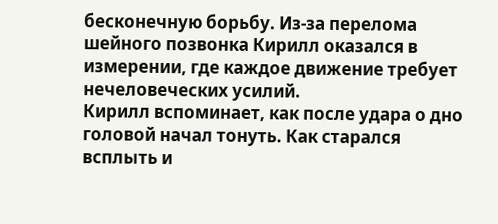бесконечную борьбу. Из-за перелома шейного позвонка Кирилл оказался в измерении, где каждое движение требует нечеловеческих усилий.
Кирилл вспоминает, как после удара о дно головой начал тонуть. Как старался всплыть и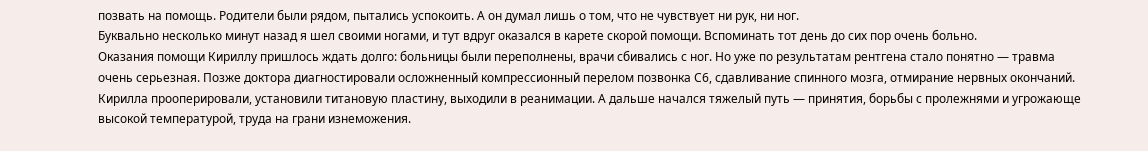позвать на помощь. Родители были рядом, пытались успокоить. А он думал лишь о том, что не чувствует ни рук, ни ног.
Буквально несколько минут назад я шел своими ногами, и тут вдруг оказался в карете скорой помощи. Вспоминать тот день до сих пор очень больно.
Оказания помощи Кириллу пришлось ждать долго: больницы были переполнены, врачи сбивались с ног. Но уже по результатам рентгена стало понятно — травма очень серьезная. Позже доктора диагностировали осложненный компрессионный перелом позвонка С6, сдавливание спинного мозга, отмирание нервных окончаний. Кирилла прооперировали, установили титановую пластину, выходили в реанимации. А дальше начался тяжелый путь — принятия, борьбы с пролежнями и угрожающе высокой температурой, труда на грани изнеможения.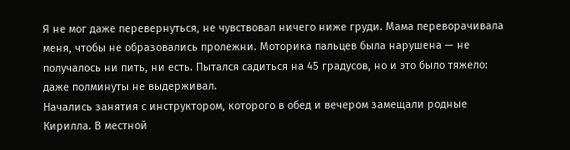Я не мог даже перевернуться, не чувствовал ничего ниже груди. Мама переворачивала меня, чтобы не образовались пролежни. Моторика пальцев была нарушена — не получалось ни пить, ни есть. Пытался садиться на 45 градусов, но и это было тяжело: даже полминуты не выдерживал.
Начались занятия с инструктором, которого в обед и вечером замещали родные Кирилла. В местной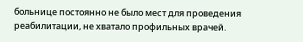больнице постоянно не было мест для проведения реабилитации, не хватало профильных врачей.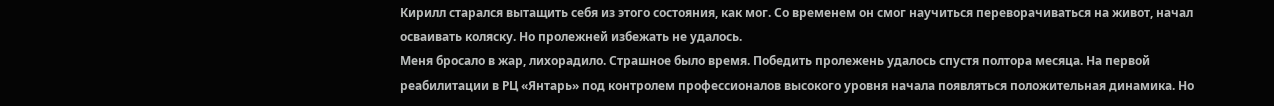Кирилл старался вытащить себя из этого состояния, как мог. Со временем он смог научиться переворачиваться на живот, начал осваивать коляску. Но пролежней избежать не удалось.
Меня бросало в жар, лихорадило. Страшное было время. Победить пролежень удалось спустя полтора месяца. На первой реабилитации в РЦ «Янтарь» под контролем профессионалов высокого уровня начала появляться положительная динамика. Но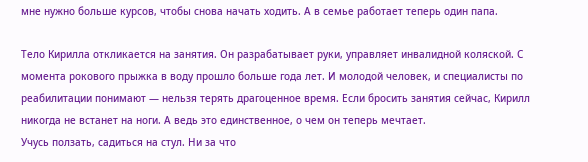мне нужно больше курсов, чтобы снова начать ходить. А в семье работает теперь один папа.

Тело Кирилла откликается на занятия. Он разрабатывает руки, управляет инвалидной коляской. С момента рокового прыжка в воду прошло больше года лет. И молодой человек, и специалисты по реабилитации понимают — нельзя терять драгоценное время. Если бросить занятия сейчас, Кирилл никогда не встанет на ноги. А ведь это единственное, о чем он теперь мечтает.
Учусь ползать, садиться на стул. Ни за что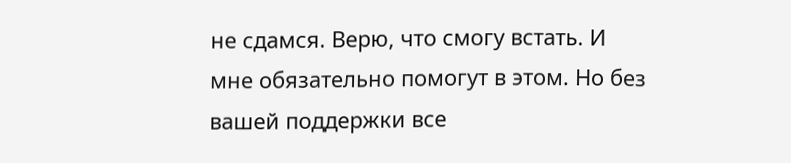не сдамся. Верю, что смогу встать. И мне обязательно помогут в этом. Но без вашей поддержки все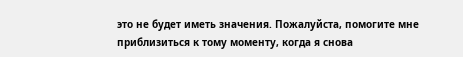это не будет иметь значения. Пожалуйста, помогите мне приблизиться к тому моменту, когда я снова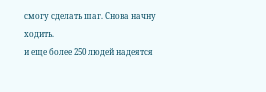смогу сделать шаг. Снова начну ходить.
и еще более 250 людей надеятся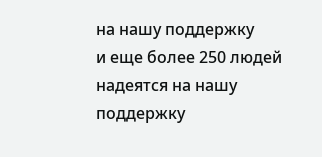на нашу поддержку
и еще более 250 людей надеятся на нашу поддержку